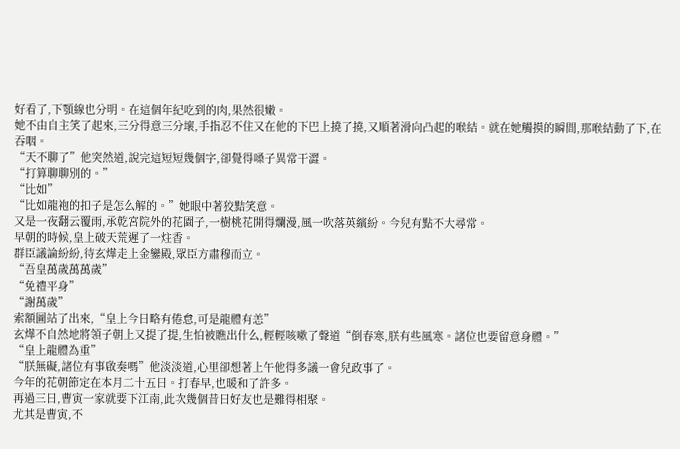好看了,下顎線也分明。在這個年紀吃到的肉,果然很嫩。
她不由自主笑了起來,三分得意三分壞,手指忍不住又在他的下巴上撓了撓,又順著滑向凸起的喉結。就在她觸摸的瞬間,那喉結動了下,在吞咽。
“天不聊了”他突然道,說完這短短幾個字,卻覺得嗓子異常干澀。
“打算聊聊別的。”
“比如”
“比如龍袍的扣子是怎么解的。”她眼中著狡黠笑意。
又是一夜翻云覆雨,承乾宮院外的花園子,一樹桃花開得爛漫,風一吹落英繽紛。今兒有點不大尋常。
早朝的時候,皇上破天荒遲了一炷香。
群臣議論紛紛,待玄燁走上金鑾殿,眾臣方肅穆而立。
“吾皇萬歲萬萬歲”
“免禮平身”
“謝萬歲”
索額圖站了出來,“皇上今日略有倦怠,可是龍體有恙”
玄燁不自然地將領子朝上又提了提,生怕被瞧出什么,輕輕咳嗽了聲道“倒春寒,朕有些風寒。諸位也要留意身體。”
“皇上龍體為重”
“朕無礙,諸位有事啟奏嗎”他淡淡道,心里卻想著上午他得多議一會兒政事了。
今年的花朝節定在本月二十五日。打春早,也暖和了許多。
再過三日,曹寅一家就要下江南,此次幾個昔日好友也是難得相聚。
尤其是曹寅,不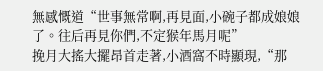無感慨道“世事無常啊,再見面,小碗子都成娘娘了。往后再見你們,不定猴年馬月呢”
挽月大搖大擺昂首走著,小酒窩不時顯現,“那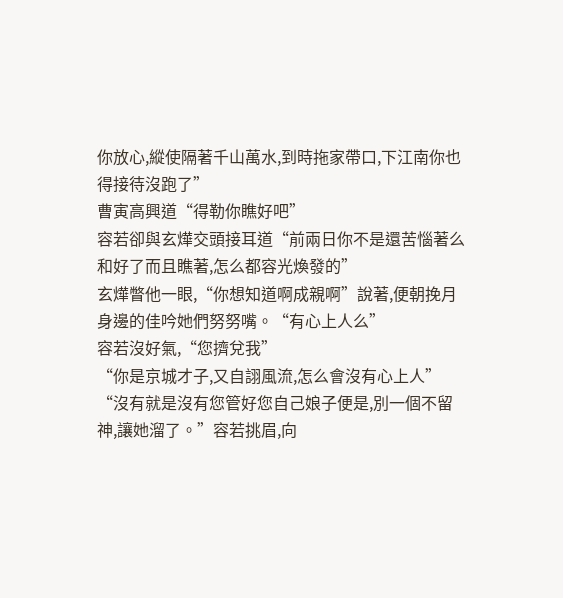你放心,縱使隔著千山萬水,到時拖家帶口,下江南你也得接待沒跑了”
曹寅高興道“得勒你瞧好吧”
容若卻與玄燁交頭接耳道“前兩日你不是還苦惱著么和好了而且瞧著,怎么都容光煥發的”
玄燁瞥他一眼,“你想知道啊成親啊”說著,便朝挽月身邊的佳吟她們努努嘴。“有心上人么”
容若沒好氣,“您擠兌我”
“你是京城才子,又自詡風流,怎么會沒有心上人”
“沒有就是沒有您管好您自己娘子便是,別一個不留神,讓她溜了。”容若挑眉,向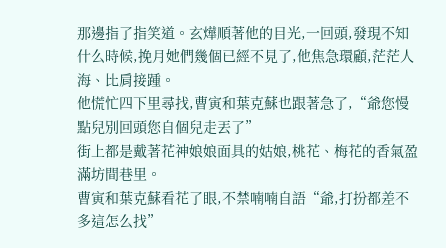那邊指了指笑道。玄燁順著他的目光,一回頭,發現不知什么時候,挽月她們幾個已經不見了,他焦急環顧,茫茫人海、比肩接踵。
他慌忙四下里尋找,曹寅和葉克蘇也跟著急了,“爺您慢點兒別回頭您自個兒走丟了”
街上都是戴著花神娘娘面具的姑娘,桃花、梅花的香氣盈滿坊間巷里。
曹寅和葉克蘇看花了眼,不禁喃喃自語“爺,打扮都差不多這怎么找”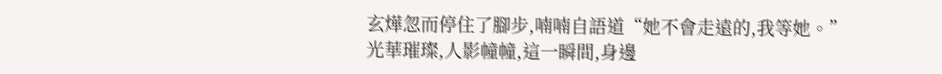玄燁忽而停住了腳步,喃喃自語道“她不會走遠的,我等她。”
光華璀璨,人影幢幢,這一瞬間,身邊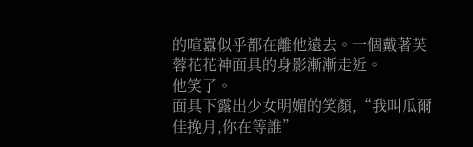的喧囂似乎都在離他遠去。一個戴著芙蓉花花神面具的身影漸漸走近。
他笑了。
面具下露出少女明媚的笑顏,“我叫瓜爾佳挽月,你在等誰”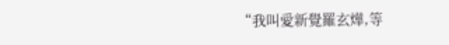“我叫愛新覺羅玄燁,等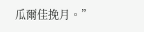瓜爾佳挽月。”